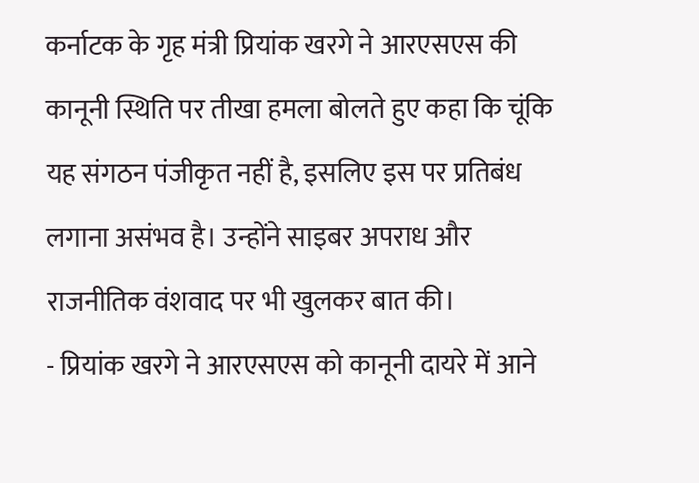कर्नाटक के गृह मंत्री प्रियांक खरगे ने आरएसएस की कानूनी स्थिति पर तीखा हमला बोलते हुए कहा कि चूंकि यह संगठन पंजीकृत नहीं है, इसलिए इस पर प्रतिबंध लगाना असंभव है। उन्होंने साइबर अपराध और राजनीतिक वंशवाद पर भी खुलकर बात की।
- प्रियांक खरगे ने आरएसएस को कानूनी दायरे में आने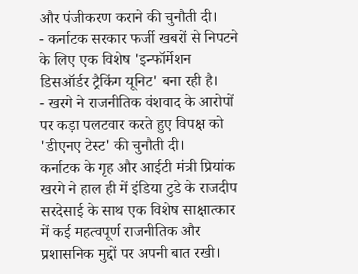और पंजीकरण कराने की चुनौती दी।
- कर्नाटक सरकार फर्जी खबरों से निपटने के लिए एक विशेष 'इन्फॉर्मेशन डिसऑर्डर ट्रैकिंग यूनिट' बना रही है।
- खरगे ने राजनीतिक वंशवाद के आरोपों पर कड़ा पलटवार करते हुए विपक्ष को 'डीएनए टेस्ट' की चुनौती दी।
कर्नाटक के गृह और आईटी मंत्री प्रियांक खरगे ने हाल ही में इंडिया टुडे के राजदीप सरदेसाई के साथ एक विशेष साक्षात्कार में कई महत्वपूर्ण राजनीतिक और प्रशासनिक मुद्दों पर अपनी बात रखी।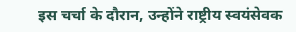इस चर्चा के दौरान, उन्होंने राष्ट्रीय स्वयंसेवक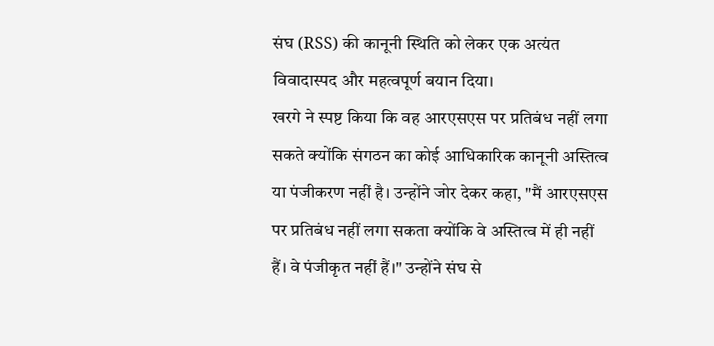संघ (RSS) की कानूनी स्थिति को लेकर एक अत्यंत विवादास्पद और महत्वपूर्ण बयान दिया।
खरगे ने स्पष्ट किया कि वह आरएसएस पर प्रतिबंध नहीं लगा सकते क्योंकि संगठन का कोई आधिकारिक कानूनी अस्तित्व या पंजीकरण नहीं है। उन्होंने जोर देकर कहा, "मैं आरएसएस पर प्रतिबंध नहीं लगा सकता क्योंकि वे अस्तित्व में ही नहीं हैं। वे पंजीकृत नहीं हैं।" उन्होंने संघ से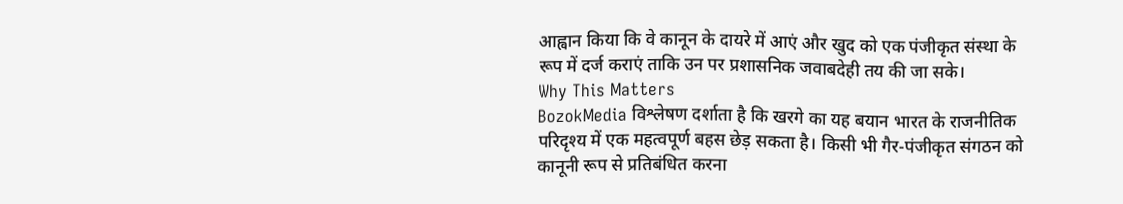आह्वान किया कि वे कानून के दायरे में आएं और खुद को एक पंजीकृत संस्था के रूप में दर्ज कराएं ताकि उन पर प्रशासनिक जवाबदेही तय की जा सके।
Why This Matters
BozokMedia विश्लेषण दर्शाता है कि खरगे का यह बयान भारत के राजनीतिक परिदृश्य में एक महत्वपूर्ण बहस छेड़ सकता है। किसी भी गैर-पंजीकृत संगठन को कानूनी रूप से प्रतिबंधित करना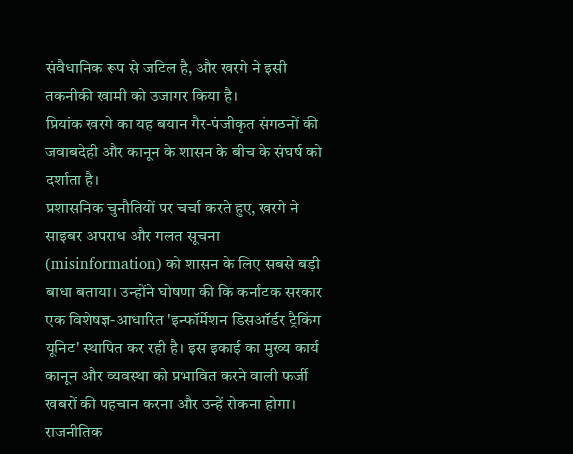संवैधानिक रूप से जटिल है, और खरगे ने इसी तकनीकी खामी को उजागर किया है।
प्रियांक खरगे का यह बयान गैर-पंजीकृत संगठनों की जवाबदेही और कानून के शासन के बीच के संघर्ष को दर्शाता है।
प्रशासनिक चुनौतियों पर चर्चा करते हुए, खरगे ने साइबर अपराध और गलत सूचना (misinformation) को शासन के लिए सबसे बड़ी बाधा बताया। उन्होंने घोषणा की कि कर्नाटक सरकार एक विशेषज्ञ-आधारित 'इन्फॉर्मेशन डिसऑर्डर ट्रैकिंग यूनिट' स्थापित कर रही है। इस इकाई का मुख्य कार्य कानून और व्यवस्था को प्रभावित करने वाली फर्जी खबरों की पहचान करना और उन्हें रोकना होगा।
राजनीतिक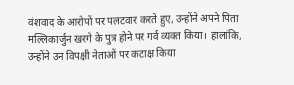वंशवाद के आरोपों पर पलटवार करते हुए, उन्होंने अपने पिता मल्लिकार्जुन खरगे के पुत्र होने पर गर्व व्यक्त किया। हालांकि, उन्होंने उन विपक्षी नेताओं पर कटाक्ष किया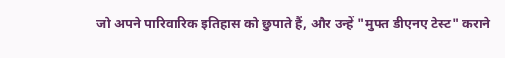जो अपने पारिवारिक इतिहास को छुपाते हैं, और उन्हें "मुफ्त डीएनए टेस्ट" कराने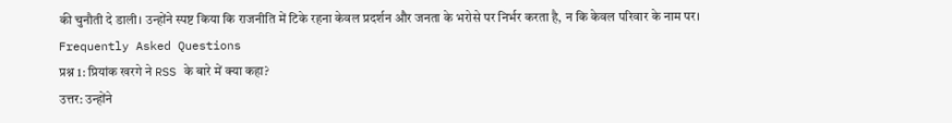की चुनौती दे डाली। उन्होंने स्पष्ट किया कि राजनीति में टिके रहना केवल प्रदर्शन और जनता के भरोसे पर निर्भर करता है, न कि केवल परिवार के नाम पर।
Frequently Asked Questions
प्रश्न 1: प्रियांक खरगे ने RSS के बारे में क्या कहा?
उत्तर: उन्होंने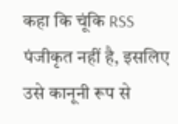कहा कि चूंकि RSS पंजीकृत नहीं है, इसलिए उसे कानूनी रूप से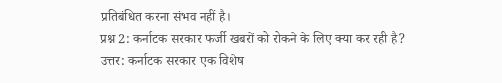प्रतिबंधित करना संभव नहीं है।
प्रश्न 2: कर्नाटक सरकार फर्जी खबरों को रोकने के लिए क्या कर रही है?
उत्तर: कर्नाटक सरकार एक विशेष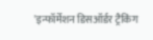'इन्फॉर्मेशन डिसऑर्डर ट्रैकिंग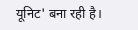यूनिट' बना रही है।